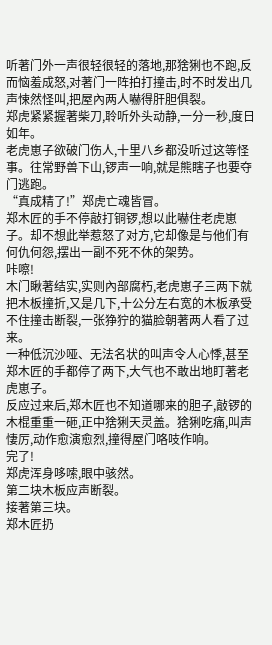听著门外一声很轻很轻的落地,那猞猁也不跑,反而恼羞成怒,对著门一阵拍打撞击,时不时发出几声悚然怪叫,把屋內两人嚇得肝胆俱裂。
郑虎紧紧握著柴刀,聆听外头动静,一分一秒,度日如年。
老虎崽子欲破门伤人,十里八乡都没听过这等怪事。往常野兽下山,锣声一响,就是熊瞎子也要夺门逃跑。
“真成精了!”郑虎亡魂皆冒。
郑木匠的手不停敲打铜锣,想以此嚇住老虎崽子。却不想此举惹怒了对方,它却像是与他们有何仇何怨,摆出一副不死不休的架势。
咔嚓!
木门瞅著结实,实则內部腐朽,老虎崽子三两下就把木板撞折,又是几下,十公分左右宽的木板承受不住撞击断裂,一张狰狞的猫脸朝著两人看了过来。
一种低沉沙哑、无法名状的叫声令人心悸,甚至郑木匠的手都停了两下,大气也不敢出地盯著老虎崽子。
反应过来后,郑木匠也不知道哪来的胆子,敲锣的木棍重重一砸,正中猞猁天灵盖。猞猁吃痛,叫声悽厉,动作愈演愈烈,撞得屋门咯吱作响。
完了!
郑虎浑身哆嗦,眼中骇然。
第二块木板应声断裂。
接著第三块。
郑木匠扔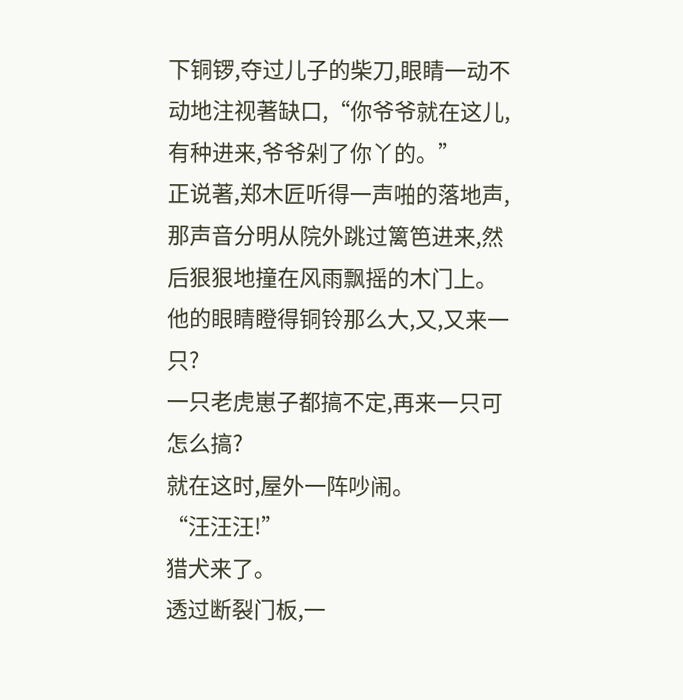下铜锣,夺过儿子的柴刀,眼睛一动不动地注视著缺口,“你爷爷就在这儿,有种进来,爷爷剁了你丫的。”
正说著,郑木匠听得一声啪的落地声,那声音分明从院外跳过篱笆进来,然后狠狠地撞在风雨飘摇的木门上。
他的眼睛瞪得铜铃那么大,又,又来一只?
一只老虎崽子都搞不定,再来一只可怎么搞?
就在这时,屋外一阵吵闹。
“汪汪汪!”
猎犬来了。
透过断裂门板,一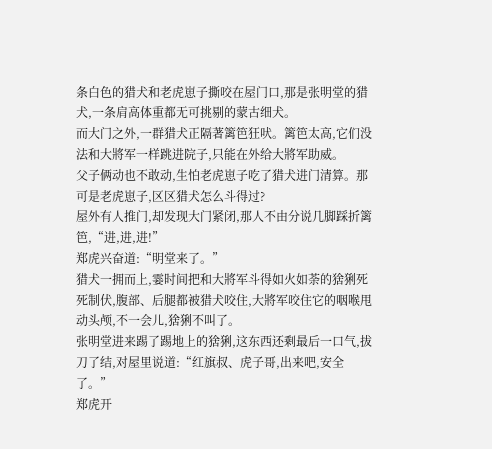条白色的猎犬和老虎崽子撕咬在屋门口,那是张明堂的猎犬,一条肩高体重都无可挑剔的蒙古细犬。
而大门之外,一群猎犬正隔著篱笆狂吠。篱笆太高,它们没法和大將军一样跳进院子,只能在外给大將军助威。
父子俩动也不敢动,生怕老虎崽子吃了猎犬进门清算。那可是老虎崽子,区区猎犬怎么斗得过?
屋外有人推门,却发现大门紧闭,那人不由分说几脚踩折篱笆,“进,进,进!”
郑虎兴奋道:“明堂来了。”
猎犬一拥而上,霎时间把和大將军斗得如火如荼的猞猁死死制伏,腹部、后腿都被猎犬咬住,大將军咬住它的咽喉甩动头颅,不一会儿,猞猁不叫了。
张明堂进来踢了踢地上的猞猁,这东西还剩最后一口气,拔刀了结,对屋里说道:“红旗叔、虎子哥,出来吧,安全了。”
郑虎开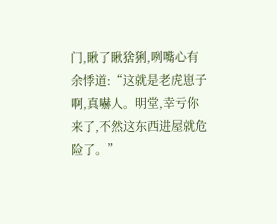门,瞅了瞅猞猁,咧嘴心有余悸道:“这就是老虎崽子啊,真嚇人。明堂,幸亏你来了,不然这东西进屋就危险了。”